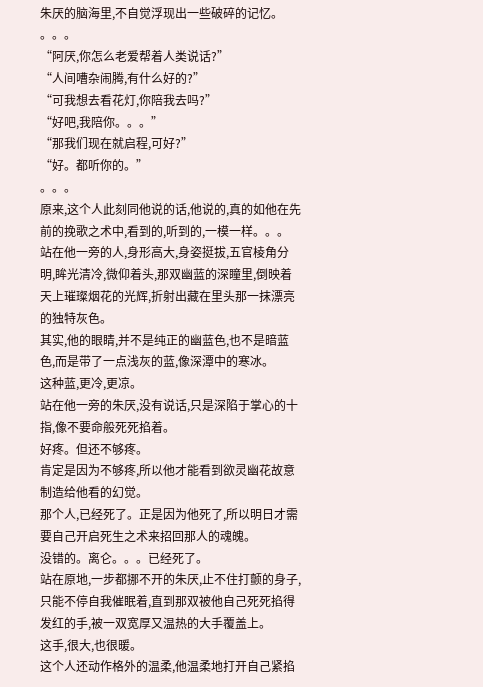朱厌的脑海里,不自觉浮现出一些破碎的记忆。
。。。
“阿厌,你怎么老爱帮着人类说话?”
“人间嘈杂闹腾,有什么好的?”
“可我想去看花灯,你陪我去吗?”
“好吧,我陪你。。。”
“那我们现在就启程,可好?”
“好。都听你的。”
。。。
原来,这个人此刻同他说的话,他说的,真的如他在先前的挽歌之术中,看到的,听到的,一模一样。。。
站在他一旁的人,身形高大,身姿挺拔,五官棱角分明,眸光清冷,微仰着头,那双幽蓝的深瞳里,倒映着天上璀璨烟花的光辉,折射出藏在里头那一抹漂亮的独特灰色。
其实,他的眼睛,并不是纯正的幽蓝色,也不是暗蓝色,而是带了一点浅灰的蓝,像深潭中的寒冰。
这种蓝,更冷,更凉。
站在他一旁的朱厌,没有说话,只是深陷于掌心的十指,像不要命般死死掐着。
好疼。但还不够疼。
肯定是因为不够疼,所以他才能看到欲灵幽花故意制造给他看的幻觉。
那个人,已经死了。正是因为他死了,所以明日才需要自己开启死生之术来招回那人的魂魄。
没错的。离仑。。。已经死了。
站在原地,一步都挪不开的朱厌,止不住打颤的身子,只能不停自我催眠着,直到那双被他自己死死掐得发红的手,被一双宽厚又温热的大手覆盖上。
这手,很大,也很暖。
这个人还动作格外的温柔,他温柔地打开自己紧掐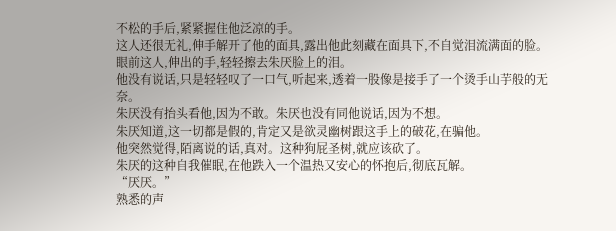不松的手后,紧紧握住他泛凉的手。
这人还很无礼,伸手解开了他的面具,露出他此刻藏在面具下,不自觉泪流满面的脸。
眼前这人,伸出的手,轻轻擦去朱厌脸上的泪。
他没有说话,只是轻轻叹了一口气,听起来,透着一股像是接手了一个烫手山芋般的无奈。
朱厌没有抬头看他,因为不敢。朱厌也没有同他说话,因为不想。
朱厌知道,这一切都是假的,肯定又是欲灵幽树跟这手上的破花,在骗他。
他突然觉得,陌离说的话,真对。这种狗屁圣树,就应该砍了。
朱厌的这种自我催眠,在他跌入一个温热又安心的怀抱后,彻底瓦解。
“厌厌。”
熟悉的声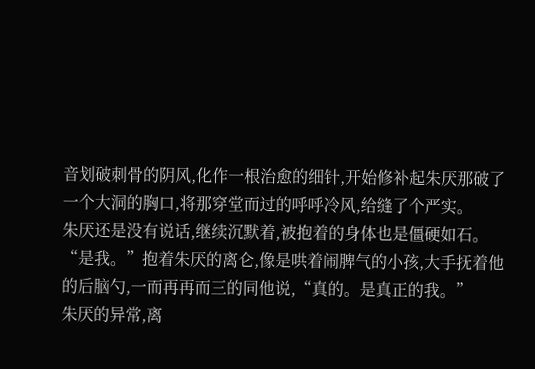音划破刺骨的阴风,化作一根治愈的细针,开始修补起朱厌那破了一个大洞的胸口,将那穿堂而过的呼呼冷风,给缝了个严实。
朱厌还是没有说话,继续沉默着,被抱着的身体也是僵硬如石。
“是我。”抱着朱厌的离仑,像是哄着闹脾气的小孩,大手抚着他的后脑勺,一而再再而三的同他说,“真的。是真正的我。”
朱厌的异常,离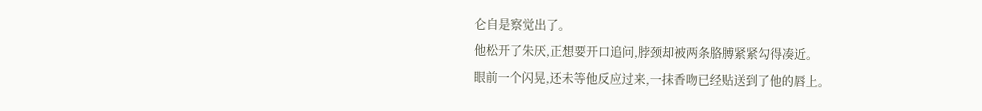仑自是察觉出了。
他松开了朱厌,正想要开口追问,脖颈却被两条胳膊紧紧勾得凑近。
眼前一个闪晃,还未等他反应过来,一抹香吻已经贴送到了他的唇上。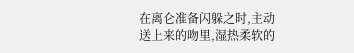在离仑准备闪躲之时,主动送上来的吻里,湿热柔软的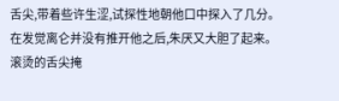舌尖,带着些许生涩,试探性地朝他口中探入了几分。
在发觉离仑并没有推开他之后,朱厌又大胆了起来。
滚烫的舌尖掩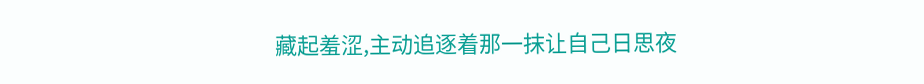藏起羞涩,主动追逐着那一抹让自己日思夜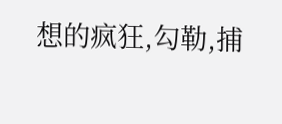想的疯狂,勾勒,捕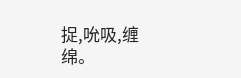捉,吮吸,缠绵。